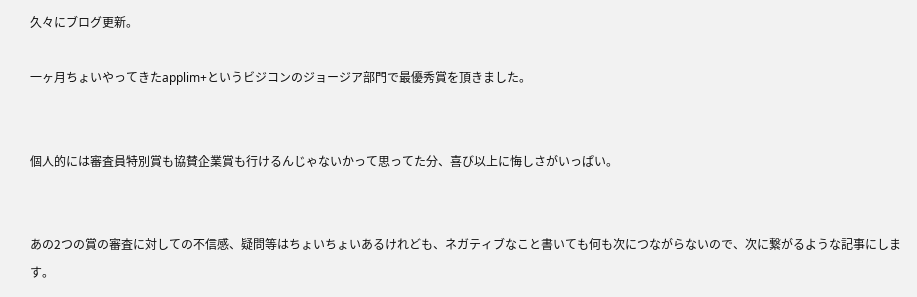久々にブログ更新。

一ヶ月ちょいやってきたapplim+というビジコンのジョージア部門で最優秀賞を頂きました。


個人的には審査員特別賞も協賛企業賞も行けるんじゃないかって思ってた分、喜び以上に悔しさがいっぱい。


あの2つの賞の審査に対しての不信感、疑問等はちょいちょいあるけれども、ネガティブなこと書いても何も次につながらないので、次に繋がるような記事にします。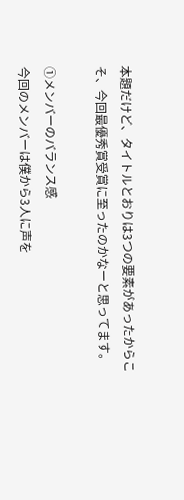本題だけど、タイトルとおりは3つの要素があったからこそ、今回最優秀賞受賞に至ったのかなーと思ってます。

①メンバーのバランス感
今回のメンバーは僕から3人に声を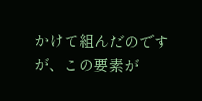かけて組んだのですが、この要素が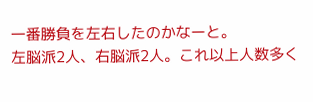一番勝負を左右したのかなーと。
左脳派2人、右脳派2人。これ以上人数多く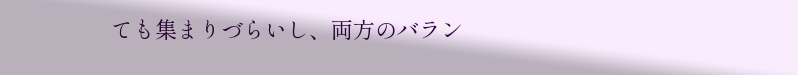ても集まりづらいし、両方のバラン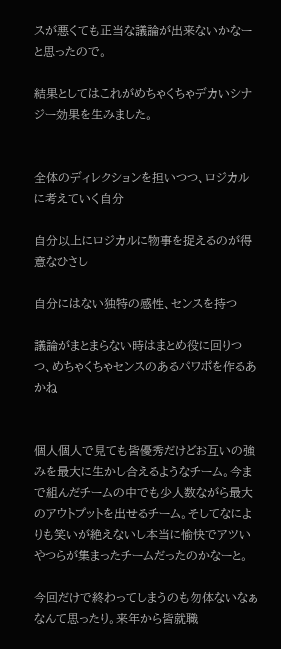スが悪くても正当な議論が出来ないかなーと思ったので。

結果としてはこれがめちゃくちゃデカいシナジー効果を生みました。


全体のディレクションを担いつつ、ロジカルに考えていく自分

自分以上にロジカルに物事を捉えるのが得意なひさし

自分にはない独特の感性、センスを持つ

議論がまとまらない時はまとめ役に回りつつ、めちゃくちゃセンスのあるパワポを作るあかね


個人個人で見ても皆優秀だけどお互いの強みを最大に生かし合えるようなチーム。今まで組んだチームの中でも少人数ながら最大のアウトプットを出せるチーム。そしてなによりも笑いが絶えないし本当に愉快でアツいやつらが集まったチームだったのかなーと。

今回だけで終わってしまうのも勿体ないなぁなんて思ったり。来年から皆就職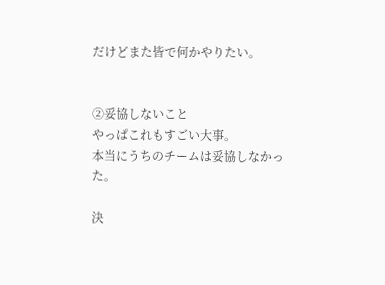だけどまた皆で何かやりたい。


②妥協しないこと
やっぱこれもすごい大事。
本当にうちのチームは妥協しなかった。

決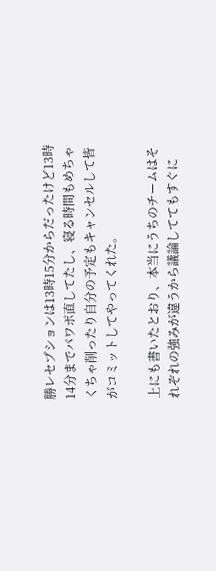勝レセプションは13時15分からだったけど13時14分までパワポ直してたし、寝る時間もめちゃくちゃ削ったり自分の予定もキャンセルして皆がコミットしてやってくれた。

上にも書いたとおり、本当にうちのチームはそれぞれの強みが違うから議論しててもすぐに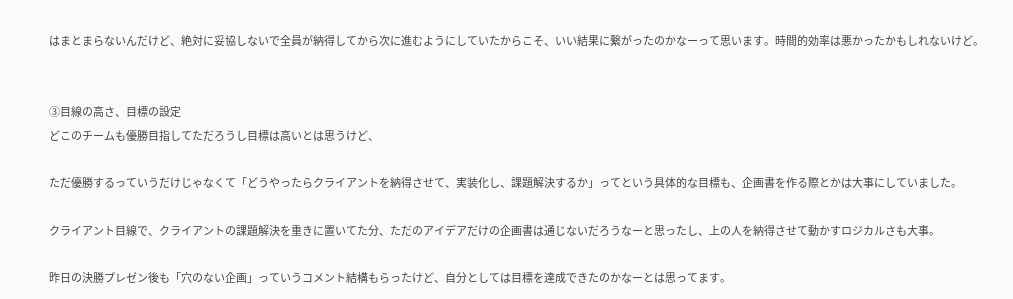はまとまらないんだけど、絶対に妥協しないで全員が納得してから次に進むようにしていたからこそ、いい結果に繋がったのかなーって思います。時間的効率は悪かったかもしれないけど。


③目線の高さ、目標の設定
どこのチームも優勝目指してただろうし目標は高いとは思うけど、

ただ優勝するっていうだけじゃなくて「どうやったらクライアントを納得させて、実装化し、課題解決するか」ってという具体的な目標も、企画書を作る際とかは大事にしていました。

クライアント目線で、クライアントの課題解決を重きに置いてた分、ただのアイデアだけの企画書は通じないだろうなーと思ったし、上の人を納得させて動かすロジカルさも大事。

昨日の決勝プレゼン後も「穴のない企画」っていうコメント結構もらったけど、自分としては目標を達成できたのかなーとは思ってます。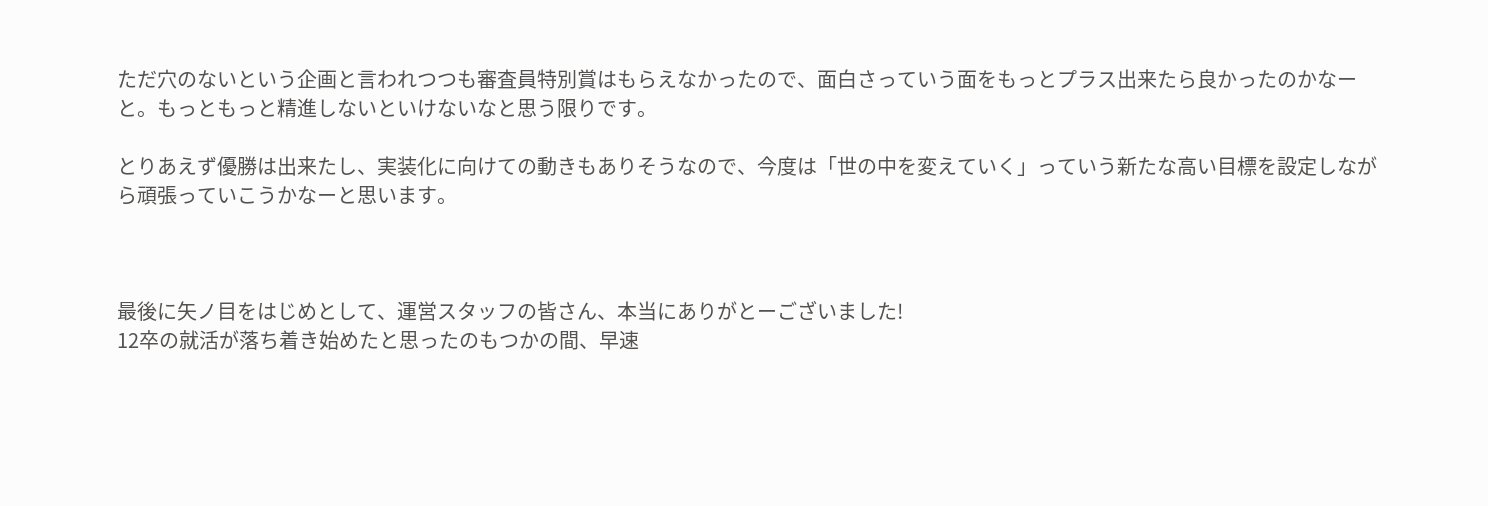ただ穴のないという企画と言われつつも審査員特別賞はもらえなかったので、面白さっていう面をもっとプラス出来たら良かったのかなーと。もっともっと精進しないといけないなと思う限りです。

とりあえず優勝は出来たし、実装化に向けての動きもありそうなので、今度は「世の中を変えていく」っていう新たな高い目標を設定しながら頑張っていこうかなーと思います。



最後に矢ノ目をはじめとして、運営スタッフの皆さん、本当にありがとーございました!
12卒の就活が落ち着き始めたと思ったのもつかの間、早速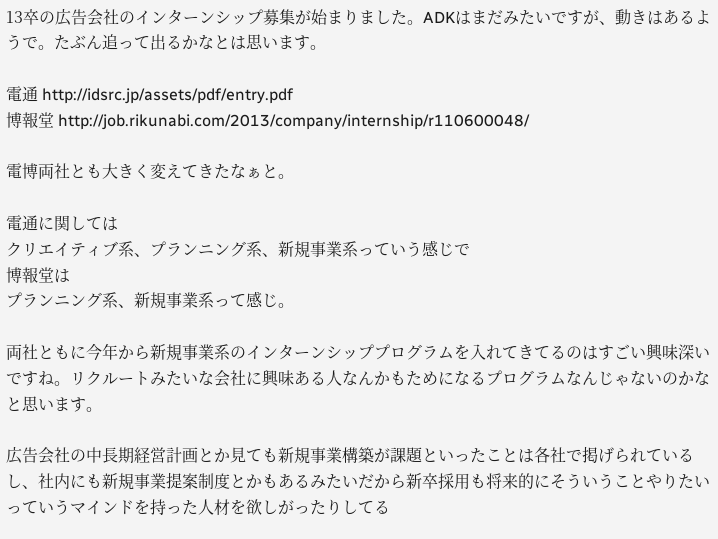13卒の広告会社のインターンシップ募集が始まりました。ADKはまだみたいですが、動きはあるようで。たぶん追って出るかなとは思います。

電通 http://idsrc.jp/assets/pdf/entry.pdf
博報堂 http://job.rikunabi.com/2013/company/internship/r110600048/

電博両社とも大きく変えてきたなぁと。

電通に関しては
クリエイティブ系、プランニング系、新規事業系っていう感じで
博報堂は
プランニング系、新規事業系って感じ。

両社ともに今年から新規事業系のインターンシッププログラムを入れてきてるのはすごい興味深いですね。リクルートみたいな会社に興味ある人なんかもためになるプログラムなんじゃないのかなと思います。

広告会社の中長期経営計画とか見ても新規事業構築が課題といったことは各社で掲げられているし、社内にも新規事業提案制度とかもあるみたいだから新卒採用も将来的にそういうことやりたいっていうマインドを持った人材を欲しがったりしてる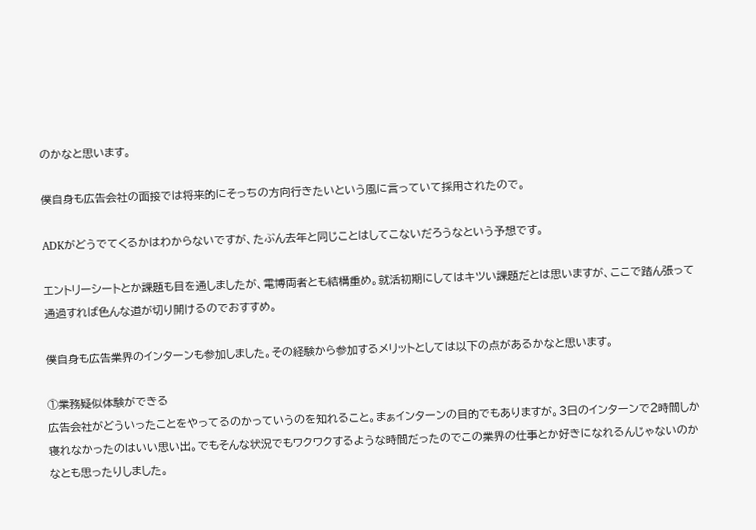のかなと思います。

僕自身も広告会社の面接では将来的にそっちの方向行きたいという風に言っていて採用されたので。

ADKがどうでてくるかはわからないですが、たぶん去年と同じことはしてこないだろうなという予想です。

エントリーシートとか課題も目を通しましたが、電博両者とも結構重め。就活初期にしてはキツい課題だとは思いますが、ここで踏ん張って通過すれば色んな道が切り開けるのでおすすめ。

僕自身も広告業界のインターンも参加しました。その経験から参加するメリットとしては以下の点があるかなと思います。

①業務疑似体験ができる
広告会社がどういったことをやってるのかっていうのを知れること。まぁインターンの目的でもありますが。3日のインターンで2時間しか寝れなかったのはいい思い出。でもそんな状況でもワクワクするような時間だったのでこの業界の仕事とか好きになれるんじゃないのかなとも思ったりしました。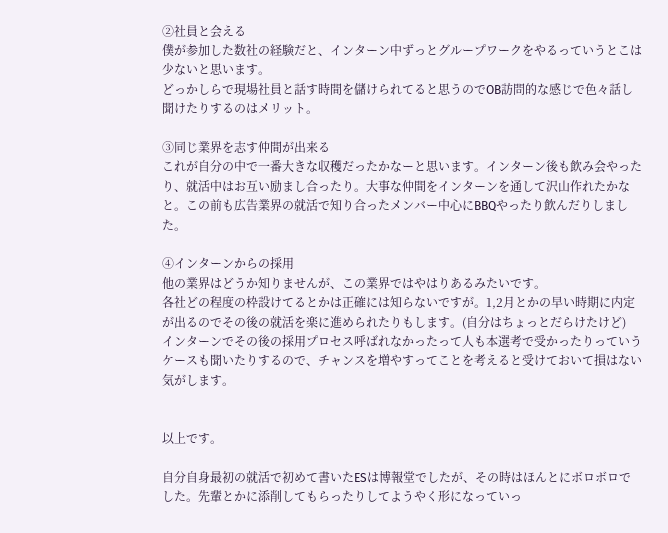②社員と会える
僕が参加した数社の経験だと、インターン中ずっとグループワークをやるっていうとこは少ないと思います。
どっかしらで現場社員と話す時間を儲けられてると思うのでOB訪問的な感じで色々話し聞けたりするのはメリット。

③同じ業界を志す仲間が出来る
これが自分の中で一番大きな収穫だったかなーと思います。インターン後も飲み会やったり、就活中はお互い励まし合ったり。大事な仲間をインターンを通して沢山作れたかなと。この前も広告業界の就活で知り合ったメンバー中心にBBQやったり飲んだりしました。

④インターンからの採用
他の業界はどうか知りませんが、この業界ではやはりあるみたいです。
各社どの程度の枠設けてるとかは正確には知らないですが。1,2月とかの早い時期に内定が出るのでその後の就活を楽に進められたりもします。(自分はちょっとだらけたけど)
インターンでその後の採用プロセス呼ばれなかったって人も本選考で受かったりっていうケースも聞いたりするので、チャンスを増やすってことを考えると受けておいて損はない気がします。


以上です。

自分自身最初の就活で初めて書いたESは博報堂でしたが、その時はほんとにボロボロでした。先輩とかに添削してもらったりしてようやく形になっていっ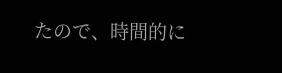たので、時間的に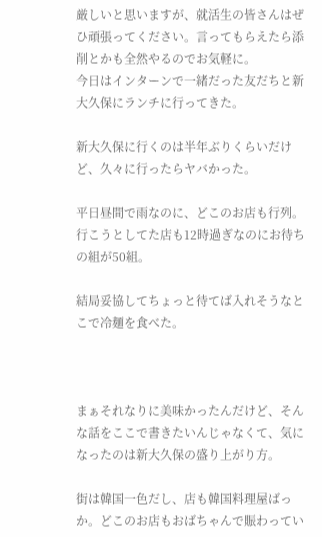厳しいと思いますが、就活生の皆さんはぜひ頑張ってください。言ってもらえたら添削とかも全然やるのでお気軽に。
今日はインターンで一緒だった友だちと新大久保にランチに行ってきた。

新大久保に行くのは半年ぶりくらいだけど、久々に行ったらヤバかった。

平日昼間で雨なのに、どこのお店も行列。行こうとしてた店も12時過ぎなのにお待ちの組が50組。

結局妥協してちょっと待てば入れそうなとこで冷麺を食べた。



まぁそれなりに美味かったんだけど、そんな話をここで書きたいんじゃなくて、気になったのは新大久保の盛り上がり方。

街は韓国一色だし、店も韓国料理屋ばっか。どこのお店もおばちゃんで賑わってい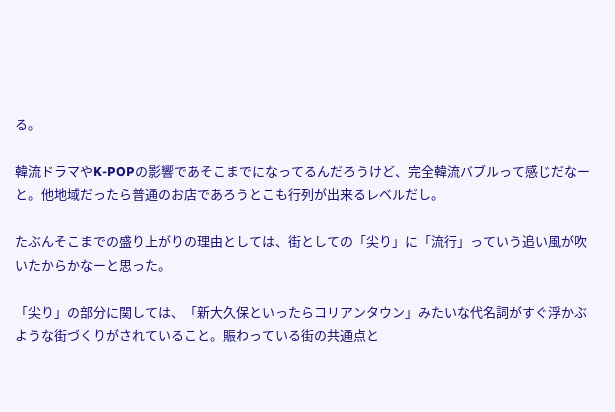る。

韓流ドラマやK-POPの影響であそこまでになってるんだろうけど、完全韓流バブルって感じだなーと。他地域だったら普通のお店であろうとこも行列が出来るレベルだし。

たぶんそこまでの盛り上がりの理由としては、街としての「尖り」に「流行」っていう追い風が吹いたからかなーと思った。

「尖り」の部分に関しては、「新大久保といったらコリアンタウン」みたいな代名詞がすぐ浮かぶような街づくりがされていること。賑わっている街の共通点と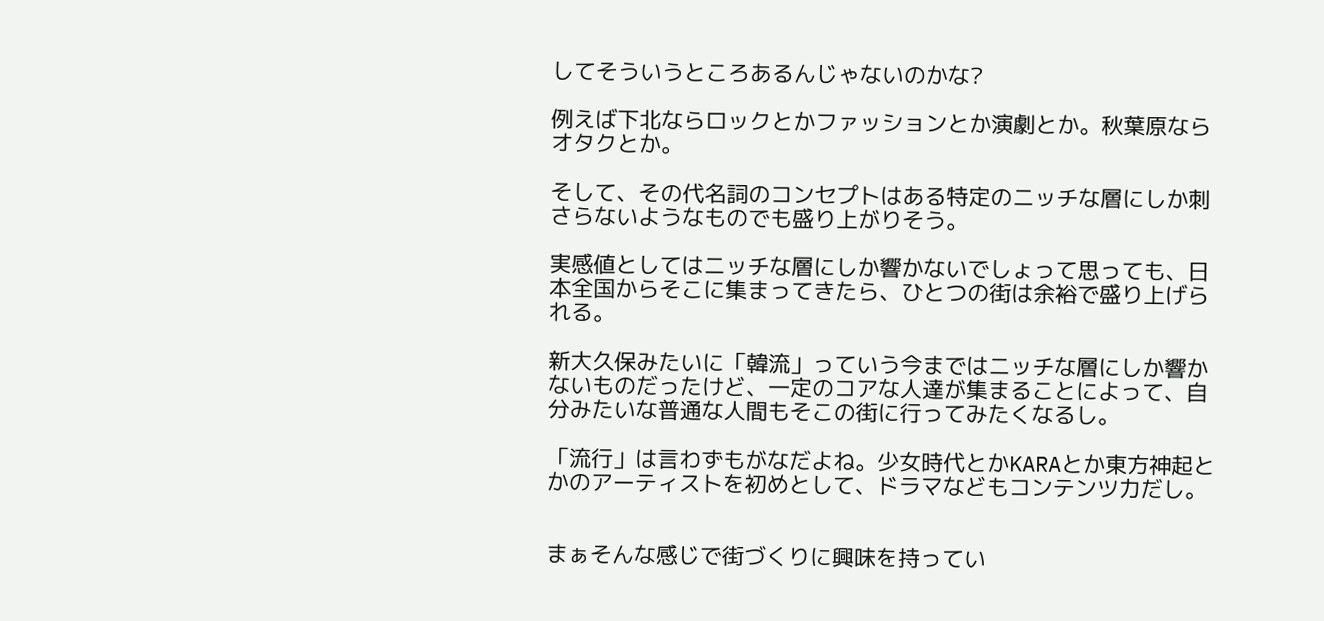してそういうところあるんじゃないのかな?

例えば下北ならロックとかファッションとか演劇とか。秋葉原ならオタクとか。

そして、その代名詞のコンセプトはある特定のニッチな層にしか刺さらないようなものでも盛り上がりそう。

実感値としてはニッチな層にしか響かないでしょって思っても、日本全国からそこに集まってきたら、ひとつの街は余裕で盛り上げられる。

新大久保みたいに「韓流」っていう今まではニッチな層にしか響かないものだったけど、一定のコアな人達が集まることによって、自分みたいな普通な人間もそこの街に行ってみたくなるし。

「流行」は言わずもがなだよね。少女時代とかKARAとか東方神起とかのアーティストを初めとして、ドラマなどもコンテンツ力だし。


まぁそんな感じで街づくりに興味を持ってい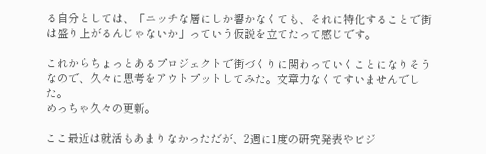る自分としては、「ニッチな層にしか響かなくても、それに特化することで街は盛り上がるんじゃないか」っていう仮説を立てたって感じです。

これからちょっとあるプロジェクトで街づくりに関わっていくことになりそうなので、久々に思考をアウトプットしてみた。文章力なくてすいませんでした。
めっちゃ久々の更新。

ここ最近は就活もあまりなかっただが、2週に1度の研究発表やビジ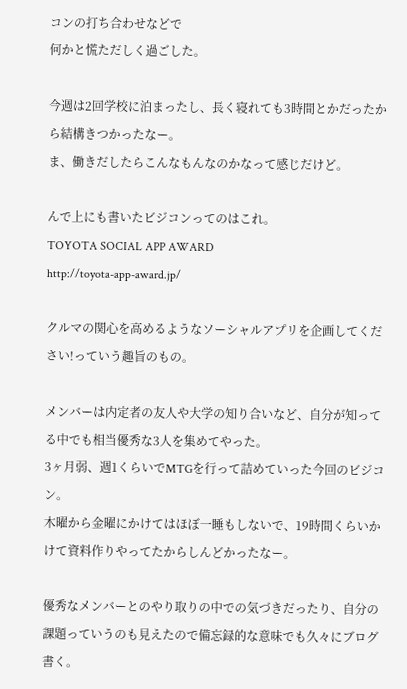コンの打ち合わせなどで
何かと慌ただしく過ごした。

今週は2回学校に泊まったし、長く寝れても3時間とかだったから結構きつかったなー。
ま、働きだしたらこんなもんなのかなって感じだけど。

んで上にも書いたビジコンってのはこれ。
TOYOTA SOCIAL APP AWARD
http://toyota-app-award.jp/

クルマの関心を高めるようなソーシャルアプリを企画してください!っていう趣旨のもの。

メンバーは内定者の友人や大学の知り合いなど、自分が知ってる中でも相当優秀な3人を集めてやった。
3ヶ月弱、週1くらいでMTGを行って詰めていった今回のビジコン。
木曜から金曜にかけてはほぼ一睡もしないで、19時間くらいかけて資料作りやってたからしんどかったなー。

優秀なメンバーとのやり取りの中での気づきだったり、自分の課題っていうのも見えたので備忘録的な意味でも久々にブログ書く。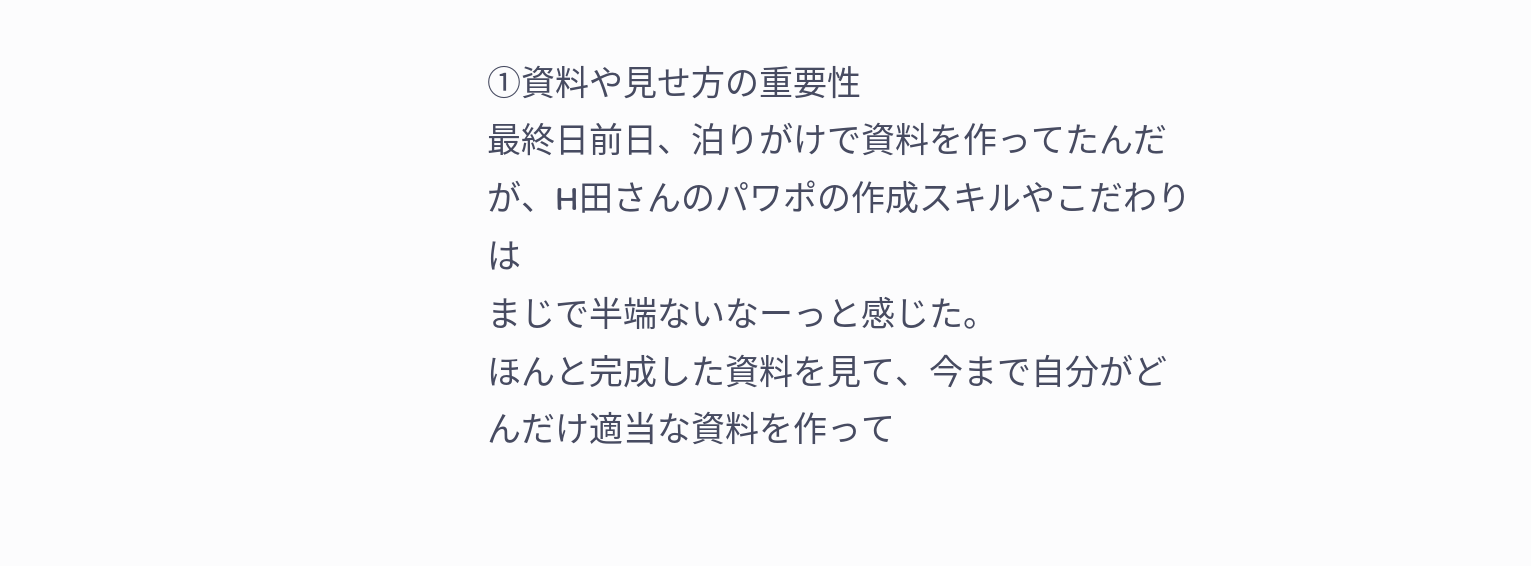①資料や見せ方の重要性
最終日前日、泊りがけで資料を作ってたんだが、H田さんのパワポの作成スキルやこだわりは
まじで半端ないなーっと感じた。
ほんと完成した資料を見て、今まで自分がどんだけ適当な資料を作って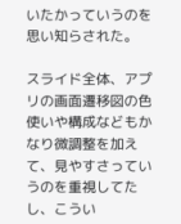いたかっていうのを思い知らされた。

スライド全体、アプリの画面遷移図の色使いや構成などもかなり微調整を加えて、見やすさっていうのを重視してたし、こうい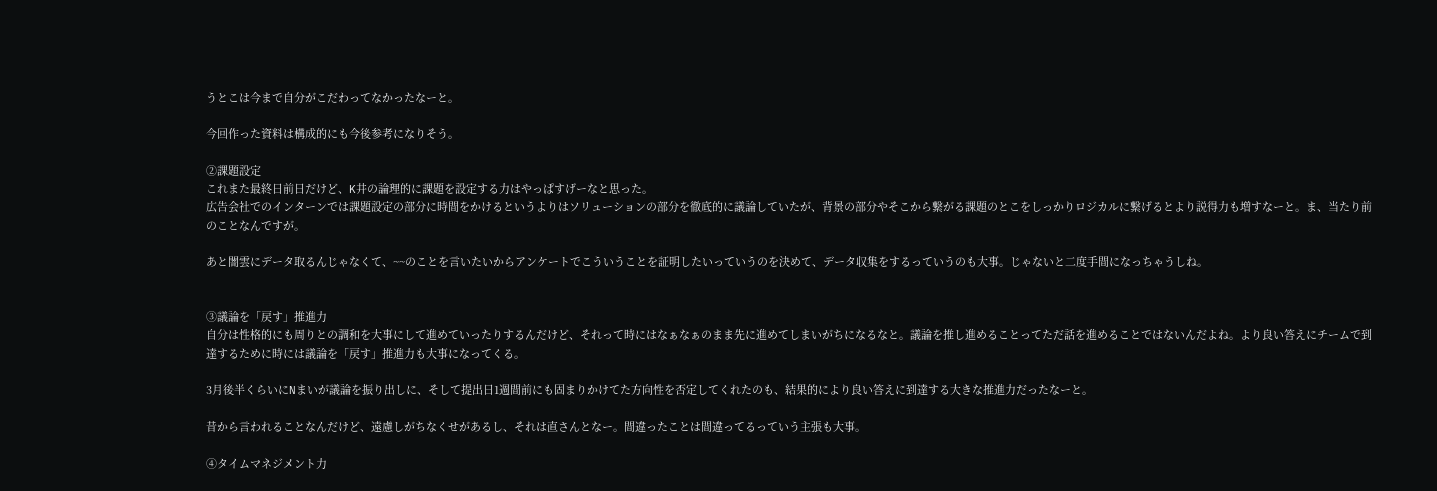うとこは今まで自分がこだわってなかったなーと。

今回作った資料は構成的にも今後参考になりそう。

②課題設定
これまた最終日前日だけど、K井の論理的に課題を設定する力はやっぱすげーなと思った。
広告会社でのインターンでは課題設定の部分に時間をかけるというよりはソリューションの部分を徹底的に議論していたが、背景の部分やそこから繋がる課題のとこをしっかりロジカルに繋げるとより説得力も増すなーと。ま、当たり前のことなんですが。

あと闇雲にデータ取るんじゃなくて、~~のことを言いたいからアンケートでこういうことを証明したいっていうのを決めて、データ収集をするっていうのも大事。じゃないと二度手間になっちゃうしね。


③議論を「戻す」推進力
自分は性格的にも周りとの調和を大事にして進めていったりするんだけど、それって時にはなぁなぁのまま先に進めてしまいがちになるなと。議論を推し進めることってただ話を進めることではないんだよね。より良い答えにチームで到達するために時には議論を「戻す」推進力も大事になってくる。

3月後半くらいにNまいが議論を振り出しに、そして提出日1週間前にも固まりかけてた方向性を否定してくれたのも、結果的により良い答えに到達する大きな推進力だったなーと。

昔から言われることなんだけど、遠慮しがちなくせがあるし、それは直さんとなー。間違ったことは間違ってるっていう主張も大事。

④タイムマネジメント力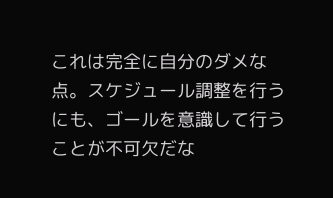これは完全に自分のダメな点。スケジュール調整を行うにも、ゴールを意識して行うことが不可欠だな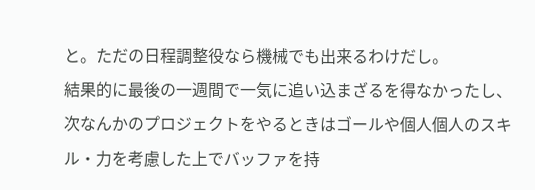と。ただの日程調整役なら機械でも出来るわけだし。
結果的に最後の一週間で一気に追い込まざるを得なかったし、次なんかのプロジェクトをやるときはゴールや個人個人のスキル・力を考慮した上でバッファを持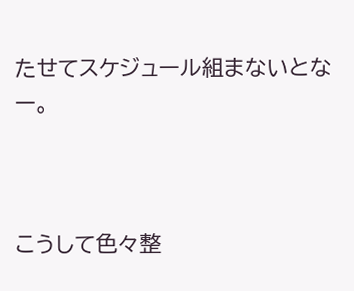たせてスケジュール組まないとなー。



こうして色々整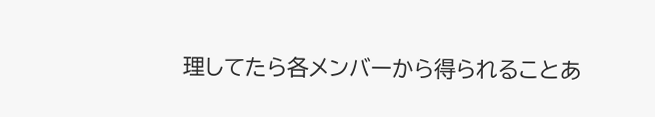理してたら各メンバーから得られることあ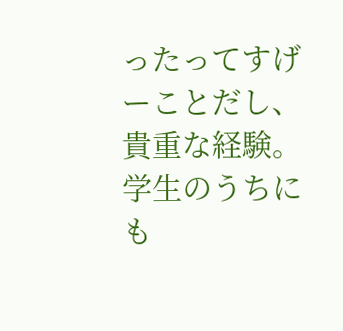ったってすげーことだし、貴重な経験。
学生のうちにも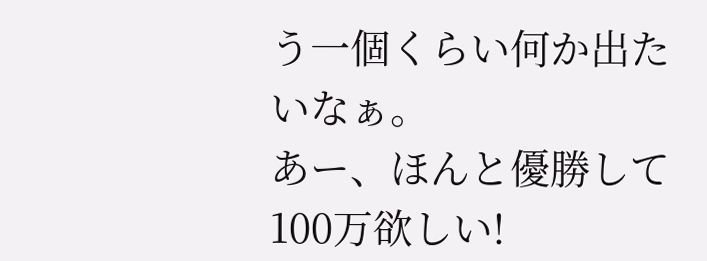う一個くらい何か出たいなぁ。
あー、ほんと優勝して100万欲しい!